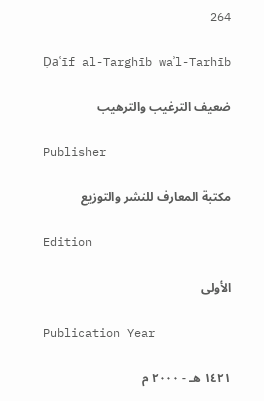264

Ḍaʿīf al-Targhīb waʾl-Tarhīb

ضعيف الترغيب والترهيب

Publisher

مكتبة المعارف للنشر والتوزيع

Edition

الأولى

Publication Year

١٤٢١ هـ - ٢٠٠٠ م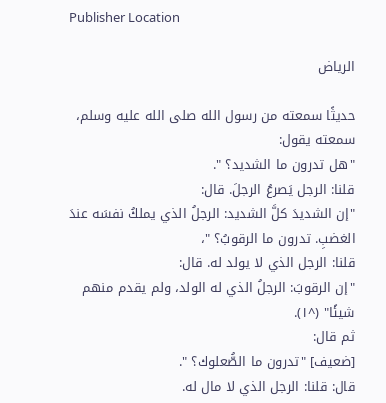Publisher Location

الرياض

حديثًا سمعته من رسول الله صلى الله عليه وسلم، سمعته يقول:
"هل تدرون ما الشديد؟ ".
قلنا: الرجل يَصرعُ الرجلَ. قال:
"إن الشديدَ كلَّ الشديد: الرجلُ الذي يملكُ نفسَه عندَ الغضبِ. تدرون ما الرقوبُ؟ "،
قلنا: الرجل الذي لا يولد له. قال:
"إن الرقوبَ: الرجلُ الذي له الولد، ولم يقدم منهم شيئًا" (^١).
ثم قال:
[ضعيف] "تدرون ما الصُّعلوك؟ ".
قال: قلنا: الرجل الذي لا مال له.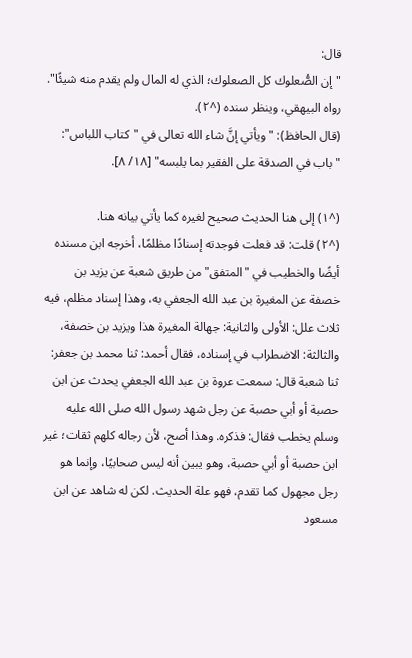قال:
"إن الصُّعلوك كل الصعلوك؛ الذي له المال ولم يقدم منه شيئًا".
رواه البيهقي، وينظر سنده (^٢).
(قال الحافظ): "ويأتي إنَّ شاء الله تعالى في "كتاب اللباس": "باب في الصدقة على الفقير بما يلبسه" [١٨/ ٨].

(^١) إلى هنا الحديث صحيح لغيره كما يأتي بيانه هنا.
(^٢) قلت: قد فعلت فوجدته إسنادًا مظلمًا، أخرجه ابن مسنده أيضًا والخطيب في "المتفق" من طريق شعبة عن يزيد بن خصفة عن المغيرة بن عبد الله الجعفي به، وهذا إسناد مظلم، فيه ثلاث علل: الأولى والثانية: جهالة المغيرة هذا ويزيد بن خصفة، والثالثة: الاضطراب في إسناده، فقال أحمد: ثنا محمد بن جعفر: ثنا شعبة قال: سمعت عروة بن عبد الله الجعفي يحدث عن ابن حصبة أو أبي حصبة عن رجل شهد رسول الله صلى الله عليه وسلم يخطب فقال: فذكره. وهذا أصح، لأن رجاله كلهم ثقات؛ غير ابن حصبة أو أبي حصبة، وهو يبين أنه ليس صحابيًا، وإنما هو رجل مجهول كما تقدم، فهو علة الحديث. لكن له شاهد عن ابن مسعود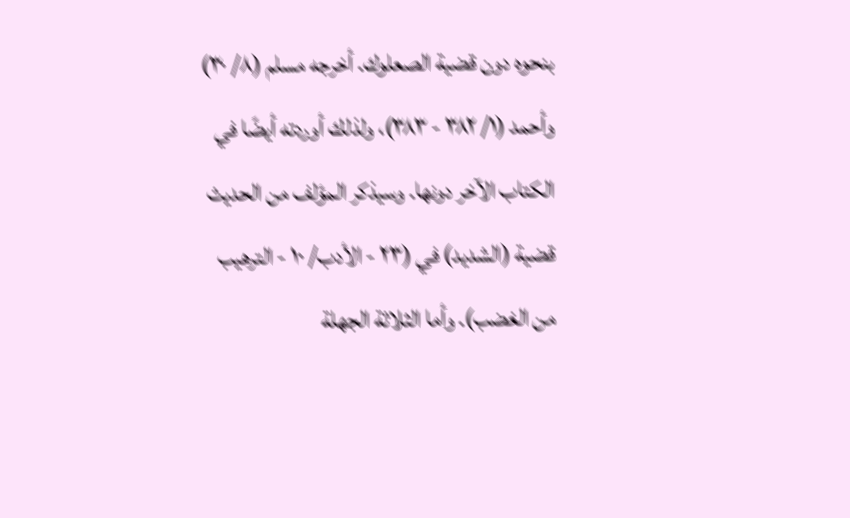بنحوه دون قضية الصعلوك. أخرجه مسلم (٨/ ٣٠) وأحمد (١/ ٣٨٢ - ٣٨٣)، ولذلك أوردته أيضًا في الكتاب الآخر دونها. وسيذكر المؤلف من الحديث قضية (الشديد) في (٢٣ - الأدب/ ١٠ - الترهيب من الغضب). وأما الثلاثة الجهلة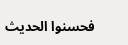فحسنوا الحديث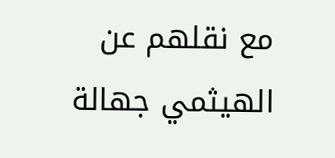مع نقلهم عن الهيثمي جهالة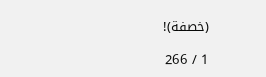(خصفة)!

1 / 266